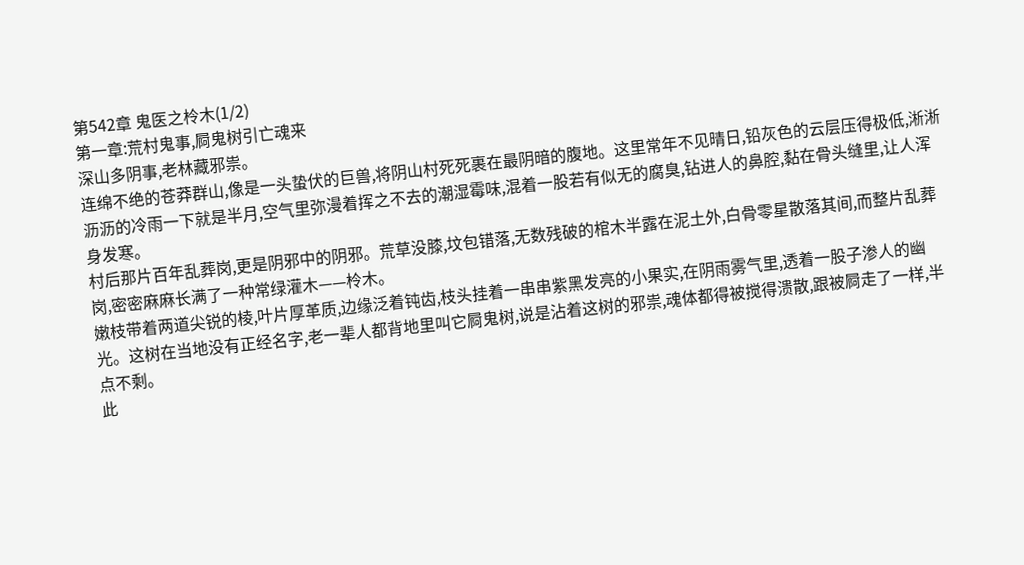第542章 鬼医之柃木(1/2)
第一章:荒村鬼事,屙鬼树引亡魂来
深山多阴事,老林藏邪祟。
连绵不绝的苍莽群山,像是一头蛰伏的巨兽,将阴山村死死裹在最阴暗的腹地。这里常年不见晴日,铅灰色的云层压得极低,淅淅沥沥的冷雨一下就是半月,空气里弥漫着挥之不去的潮湿霉味,混着一股若有似无的腐臭,钻进人的鼻腔,黏在骨头缝里,让人浑身发寒。
村后那片百年乱葬岗,更是阴邪中的阴邪。荒草没膝,坟包错落,无数残破的棺木半露在泥土外,白骨零星散落其间,而整片乱葬岗,密密麻麻长满了一种常绿灌木——柃木。
嫩枝带着两道尖锐的棱,叶片厚革质,边缘泛着钝齿,枝头挂着一串串紫黑发亮的小果实,在阴雨雾气里,透着一股子渗人的幽光。这树在当地没有正经名字,老一辈人都背地里叫它屙鬼树,说是沾着这树的邪祟,魂体都得被搅得溃散,跟被屙走了一样,半点不剩。
此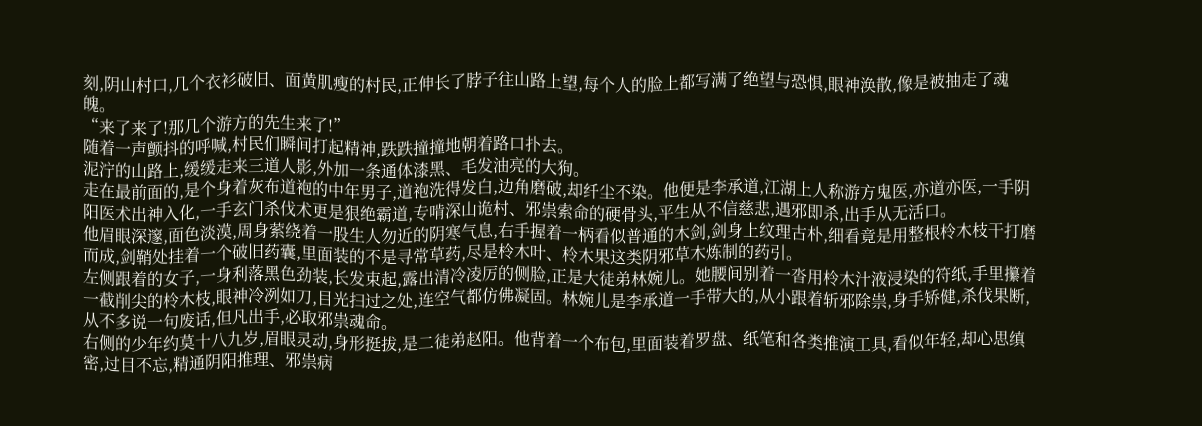刻,阴山村口,几个衣衫破旧、面黄肌瘦的村民,正伸长了脖子往山路上望,每个人的脸上都写满了绝望与恐惧,眼神涣散,像是被抽走了魂魄。
“来了来了!那几个游方的先生来了!”
随着一声颤抖的呼喊,村民们瞬间打起精神,跌跌撞撞地朝着路口扑去。
泥泞的山路上,缓缓走来三道人影,外加一条通体漆黑、毛发油亮的大狗。
走在最前面的,是个身着灰布道袍的中年男子,道袍洗得发白,边角磨破,却纤尘不染。他便是李承道,江湖上人称游方鬼医,亦道亦医,一手阴阳医术出神入化,一手玄门杀伐术更是狠绝霸道,专啃深山诡村、邪祟索命的硬骨头,平生从不信慈悲,遇邪即杀,出手从无活口。
他眉眼深邃,面色淡漠,周身萦绕着一股生人勿近的阴寒气息,右手握着一柄看似普通的木剑,剑身上纹理古朴,细看竟是用整根柃木枝干打磨而成,剑鞘处挂着一个破旧药囊,里面装的不是寻常草药,尽是柃木叶、柃木果这类阴邪草木炼制的药引。
左侧跟着的女子,一身利落黑色劲装,长发束起,露出清冷凌厉的侧脸,正是大徒弟林婉儿。她腰间别着一沓用柃木汁液浸染的符纸,手里攥着一截削尖的柃木枝,眼神冷冽如刀,目光扫过之处,连空气都仿佛凝固。林婉儿是李承道一手带大的,从小跟着斩邪除祟,身手矫健,杀伐果断,从不多说一句废话,但凡出手,必取邪祟魂命。
右侧的少年约莫十八九岁,眉眼灵动,身形挺拔,是二徒弟赵阳。他背着一个布包,里面装着罗盘、纸笔和各类推演工具,看似年轻,却心思缜密,过目不忘,精通阴阳推理、邪祟病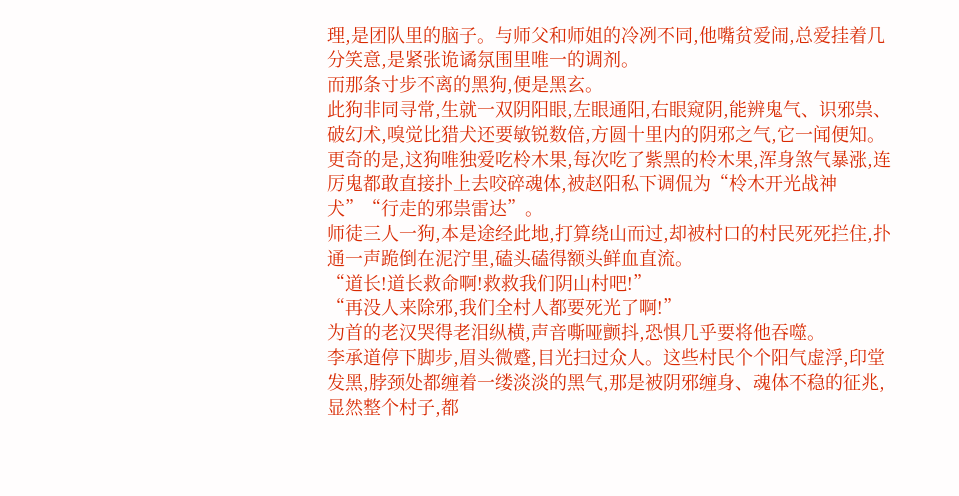理,是团队里的脑子。与师父和师姐的冷冽不同,他嘴贫爱闹,总爱挂着几分笑意,是紧张诡谲氛围里唯一的调剂。
而那条寸步不离的黑狗,便是黑玄。
此狗非同寻常,生就一双阴阳眼,左眼通阳,右眼窥阴,能辨鬼气、识邪祟、破幻术,嗅觉比猎犬还要敏锐数倍,方圆十里内的阴邪之气,它一闻便知。更奇的是,这狗唯独爱吃柃木果,每次吃了紫黑的柃木果,浑身煞气暴涨,连厉鬼都敢直接扑上去咬碎魂体,被赵阳私下调侃为“柃木开光战神犬”“行走的邪祟雷达”。
师徒三人一狗,本是途经此地,打算绕山而过,却被村口的村民死死拦住,扑通一声跪倒在泥泞里,磕头磕得额头鲜血直流。
“道长!道长救命啊!救救我们阴山村吧!”
“再没人来除邪,我们全村人都要死光了啊!”
为首的老汉哭得老泪纵横,声音嘶哑颤抖,恐惧几乎要将他吞噬。
李承道停下脚步,眉头微蹙,目光扫过众人。这些村民个个阳气虚浮,印堂发黑,脖颈处都缠着一缕淡淡的黑气,那是被阴邪缠身、魂体不稳的征兆,显然整个村子,都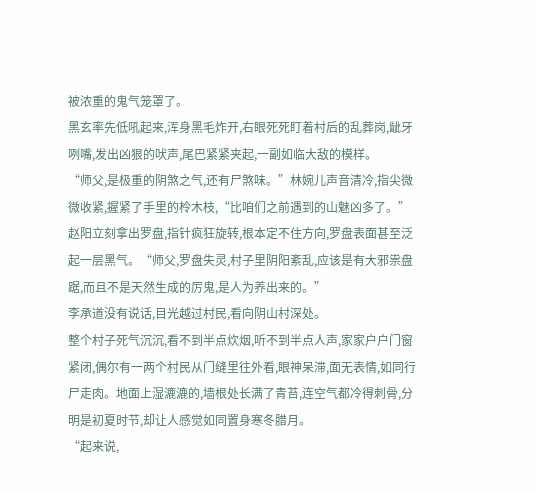被浓重的鬼气笼罩了。
黑玄率先低吼起来,浑身黑毛炸开,右眼死死盯着村后的乱葬岗,龇牙咧嘴,发出凶狠的吠声,尾巴紧紧夹起,一副如临大敌的模样。
“师父,是极重的阴煞之气,还有尸煞味。”林婉儿声音清冷,指尖微微收紧,握紧了手里的柃木枝,“比咱们之前遇到的山魅凶多了。”
赵阳立刻拿出罗盘,指针疯狂旋转,根本定不住方向,罗盘表面甚至泛起一层黑气。“师父,罗盘失灵,村子里阴阳紊乱,应该是有大邪祟盘踞,而且不是天然生成的厉鬼,是人为养出来的。”
李承道没有说话,目光越过村民,看向阴山村深处。
整个村子死气沉沉,看不到半点炊烟,听不到半点人声,家家户户门窗紧闭,偶尔有一两个村民从门缝里往外看,眼神呆滞,面无表情,如同行尸走肉。地面上湿漉漉的,墙根处长满了青苔,连空气都冷得刺骨,分明是初夏时节,却让人感觉如同置身寒冬腊月。
“起来说,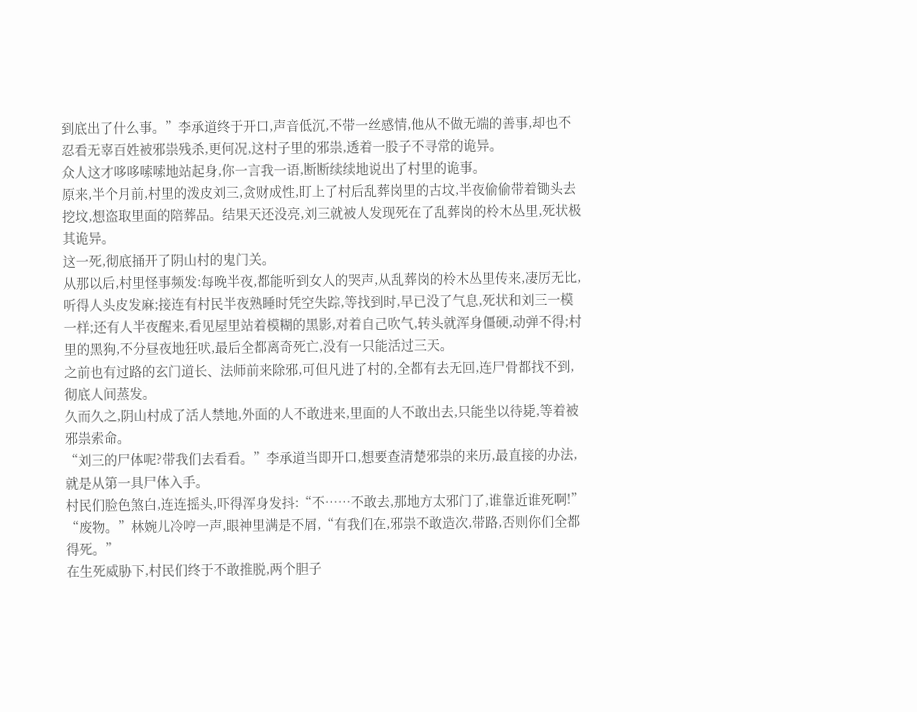到底出了什么事。”李承道终于开口,声音低沉,不带一丝感情,他从不做无端的善事,却也不忍看无辜百姓被邪祟残杀,更何况,这村子里的邪祟,透着一股子不寻常的诡异。
众人这才哆哆嗦嗦地站起身,你一言我一语,断断续续地说出了村里的诡事。
原来,半个月前,村里的泼皮刘三,贪财成性,盯上了村后乱葬岗里的古坟,半夜偷偷带着锄头去挖坟,想盗取里面的陪葬品。结果天还没亮,刘三就被人发现死在了乱葬岗的柃木丛里,死状极其诡异。
这一死,彻底捅开了阴山村的鬼门关。
从那以后,村里怪事频发:每晚半夜,都能听到女人的哭声,从乱葬岗的柃木丛里传来,凄厉无比,听得人头皮发麻;接连有村民半夜熟睡时凭空失踪,等找到时,早已没了气息,死状和刘三一模一样;还有人半夜醒来,看见屋里站着模糊的黑影,对着自己吹气,转头就浑身僵硬,动弹不得;村里的黑狗,不分昼夜地狂吠,最后全都离奇死亡,没有一只能活过三天。
之前也有过路的玄门道长、法师前来除邪,可但凡进了村的,全都有去无回,连尸骨都找不到,彻底人间蒸发。
久而久之,阴山村成了活人禁地,外面的人不敢进来,里面的人不敢出去,只能坐以待毙,等着被邪祟索命。
“刘三的尸体呢?带我们去看看。”李承道当即开口,想要查清楚邪祟的来历,最直接的办法,就是从第一具尸体入手。
村民们脸色煞白,连连摇头,吓得浑身发抖:“不……不敢去,那地方太邪门了,谁靠近谁死啊!”
“废物。”林婉儿冷哼一声,眼神里满是不屑,“有我们在,邪祟不敢造次,带路,否则你们全都得死。”
在生死威胁下,村民们终于不敢推脱,两个胆子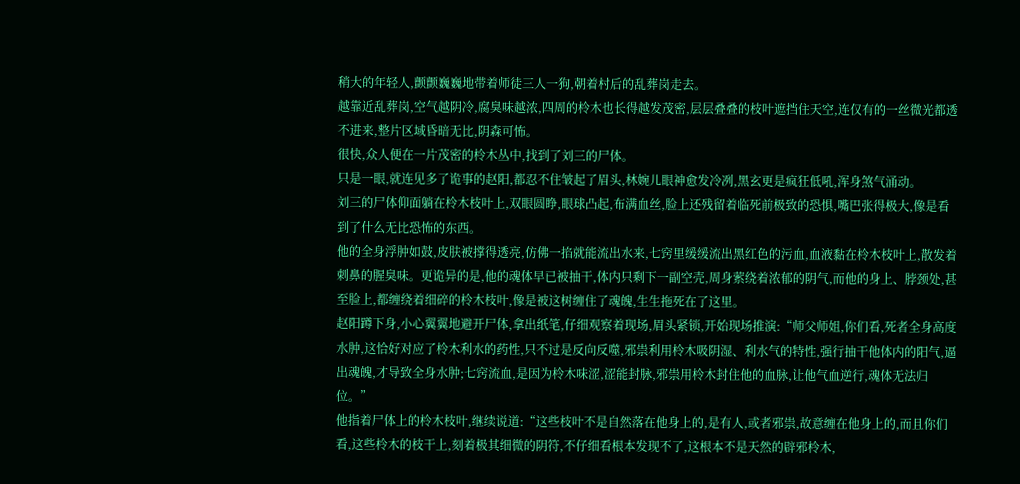稍大的年轻人,颤颤巍巍地带着师徒三人一狗,朝着村后的乱葬岗走去。
越靠近乱葬岗,空气越阴冷,腐臭味越浓,四周的柃木也长得越发茂密,层层叠叠的枝叶遮挡住天空,连仅有的一丝微光都透不进来,整片区域昏暗无比,阴森可怖。
很快,众人便在一片茂密的柃木丛中,找到了刘三的尸体。
只是一眼,就连见多了诡事的赵阳,都忍不住皱起了眉头,林婉儿眼神愈发冷冽,黑玄更是疯狂低吼,浑身煞气涌动。
刘三的尸体仰面躺在柃木枝叶上,双眼圆睁,眼球凸起,布满血丝,脸上还残留着临死前极致的恐惧,嘴巴张得极大,像是看到了什么无比恐怖的东西。
他的全身浮肿如鼓,皮肤被撑得透亮,仿佛一掐就能流出水来,七窍里缓缓流出黑红色的污血,血液黏在柃木枝叶上,散发着刺鼻的腥臭味。更诡异的是,他的魂体早已被抽干,体内只剩下一副空壳,周身萦绕着浓郁的阴气,而他的身上、脖颈处,甚至脸上,都缠绕着细碎的柃木枝叶,像是被这树缠住了魂魄,生生拖死在了这里。
赵阳蹲下身,小心翼翼地避开尸体,拿出纸笔,仔细观察着现场,眉头紧锁,开始现场推演:“师父师姐,你们看,死者全身高度水肿,这恰好对应了柃木利水的药性,只不过是反向反噬,邪祟利用柃木吸阴湿、利水气的特性,强行抽干他体内的阳气,逼出魂魄,才导致全身水肿;七窍流血,是因为柃木味涩,涩能封脉,邪祟用柃木封住他的血脉,让他气血逆行,魂体无法归位。”
他指着尸体上的柃木枝叶,继续说道:“这些枝叶不是自然落在他身上的,是有人,或者邪祟,故意缠在他身上的,而且你们看,这些柃木的枝干上,刻着极其细微的阴符,不仔细看根本发现不了,这根本不是天然的辟邪柃木,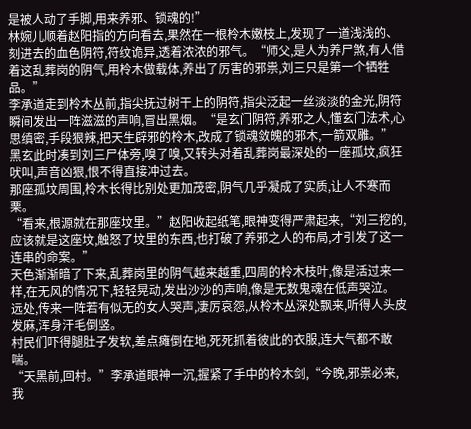是被人动了手脚,用来养邪、锁魂的!”
林婉儿顺着赵阳指的方向看去,果然在一根柃木嫩枝上,发现了一道浅浅的、刻进去的血色阴符,符纹诡异,透着浓浓的邪气。“师父,是人为养尸煞,有人借着这乱葬岗的阴气,用柃木做载体,养出了厉害的邪祟,刘三只是第一个牺牲品。”
李承道走到柃木丛前,指尖抚过树干上的阴符,指尖泛起一丝淡淡的金光,阴符瞬间发出一阵滋滋的声响,冒出黑烟。“是玄门阴符,养邪之人,懂玄门法术,心思缜密,手段狠辣,把天生辟邪的柃木,改成了锁魂敛魄的邪木,一箭双雕。”
黑玄此时凑到刘三尸体旁,嗅了嗅,又转头对着乱葬岗最深处的一座孤坟,疯狂吠叫,声音凶狠,恨不得直接冲过去。
那座孤坟周围,柃木长得比别处更加茂密,阴气几乎凝成了实质,让人不寒而栗。
“看来,根源就在那座坟里。”赵阳收起纸笔,眼神变得严肃起来,“刘三挖的,应该就是这座坟,触怒了坟里的东西,也打破了养邪之人的布局,才引发了这一连串的命案。”
天色渐渐暗了下来,乱葬岗里的阴气越来越重,四周的柃木枝叶,像是活过来一样,在无风的情况下,轻轻晃动,发出沙沙的声响,像是无数鬼魂在低声哭泣。
远处,传来一阵若有似无的女人哭声,凄厉哀怨,从柃木丛深处飘来,听得人头皮发麻,浑身汗毛倒竖。
村民们吓得腿肚子发软,差点瘫倒在地,死死抓着彼此的衣服,连大气都不敢喘。
“天黑前,回村。”李承道眼神一沉,握紧了手中的柃木剑,“今晚,邪祟必来,我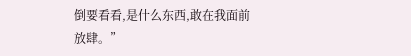倒要看看,是什么东西,敢在我面前放肆。”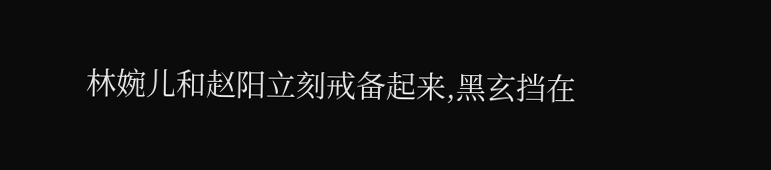林婉儿和赵阳立刻戒备起来,黑玄挡在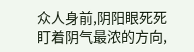众人身前,阴阳眼死死盯着阴气最浓的方向,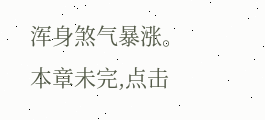浑身煞气暴涨。
本章未完,点击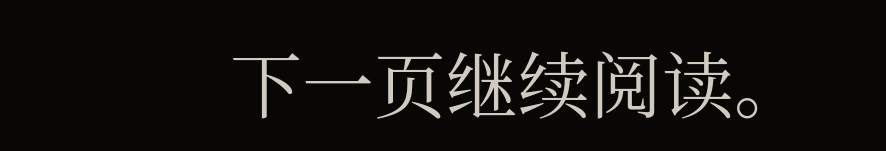下一页继续阅读。